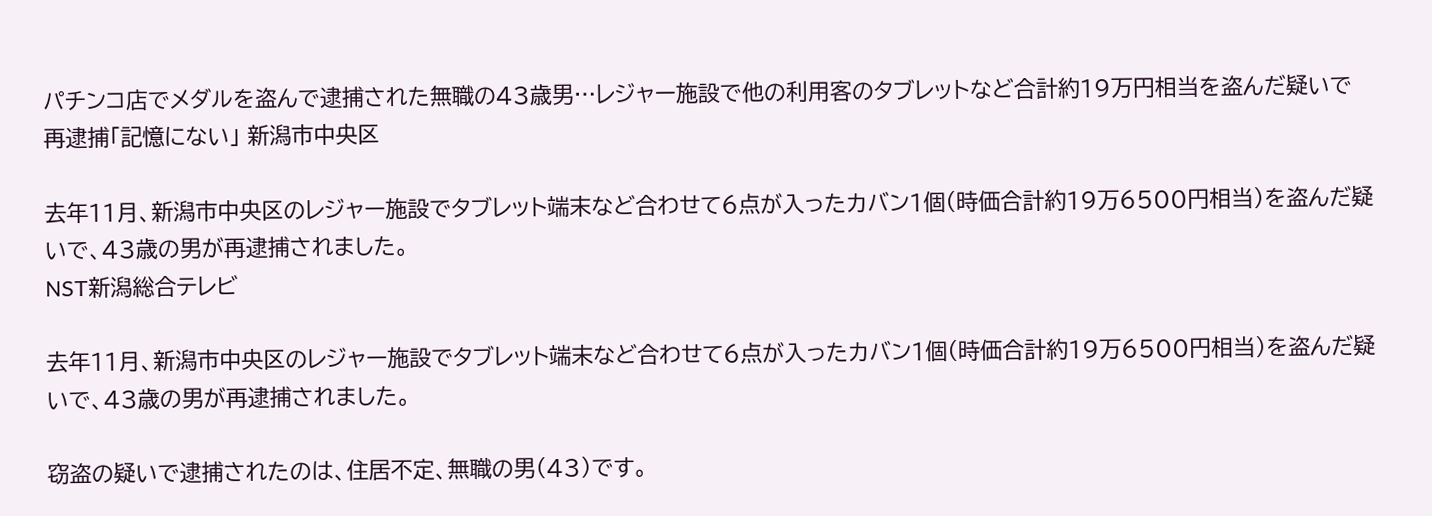パチンコ店でメダルを盗んで逮捕された無職の43歳男…レジャー施設で他の利用客のタブレットなど合計約19万円相当を盗んだ疑いで再逮捕「記憶にない」 新潟市中央区

去年11月、新潟市中央区のレジャー施設でタブレット端末など合わせて6点が入ったカバン1個(時価合計約19万6500円相当)を盗んだ疑いで、43歳の男が再逮捕されました。
NST新潟総合テレビ

去年11月、新潟市中央区のレジャー施設でタブレット端末など合わせて6点が入ったカバン1個(時価合計約19万6500円相当)を盗んだ疑いで、43歳の男が再逮捕されました。

窃盗の疑いで逮捕されたのは、住居不定、無職の男(43)です。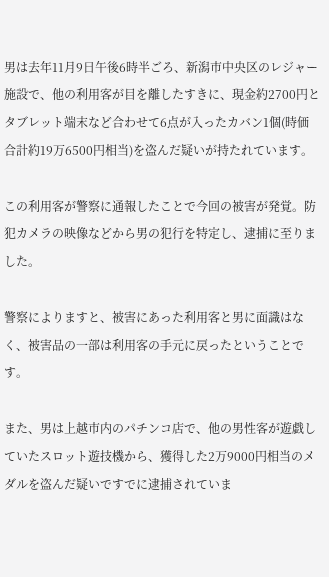男は去年11月9日午後6時半ごろ、新潟市中央区のレジャー施設で、他の利用客が目を離したすきに、現金約2700円とタブレット端末など合わせて6点が入ったカバン1個(時価合計約19万6500円相当)を盗んだ疑いが持たれています。

この利用客が警察に通報したことで今回の被害が発覚。防犯カメラの映像などから男の犯行を特定し、逮捕に至りました。

警察によりますと、被害にあった利用客と男に面識はなく、被害品の一部は利用客の手元に戻ったということです。

また、男は上越市内のパチンコ店で、他の男性客が遊戯していたスロット遊技機から、獲得した2万9000円相当のメダルを盗んだ疑いですでに逮捕されていま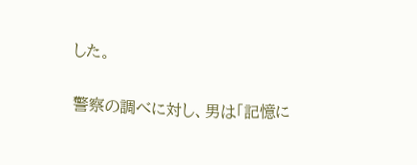した。

警察の調べに対し、男は「記憶に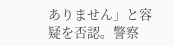ありません」と容疑を否認。警察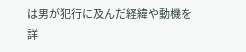は男が犯行に及んだ経緯や動機を詳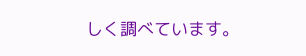しく調べています。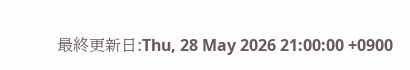最終更新日:Thu, 28 May 2026 21:00:00 +0900